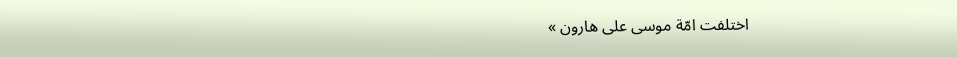اختلفت امّة موسى على هارون »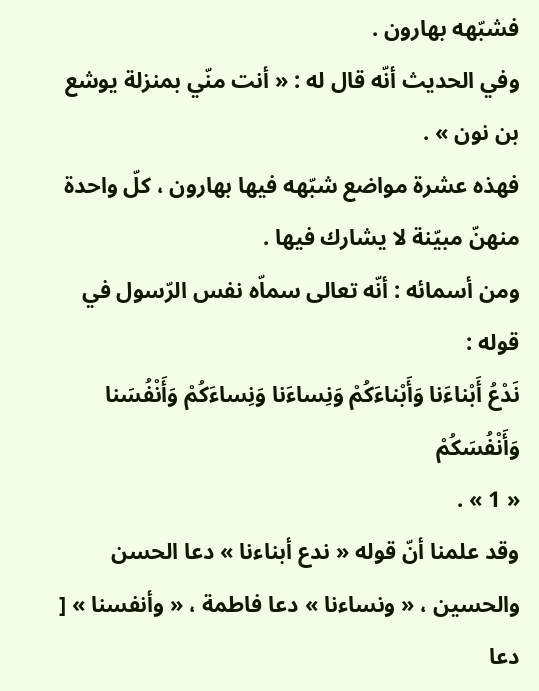فشبّهه بهارون .
وفي الحديث أنّه قال له : « أنت منّي بمنزلة يوشع بن نون » .
فهذه عشرة مواضع شبّهه فيها بهارون ، كلّ واحدة منهنّ مبيّنة لا يشارك فيها .
ومن أسمائه : أنّه تعالى سماّه نفس الرّسول في قوله :
نَدْعُ أَبْناءَنا وَأَبْناءَكُمْ وَنِساءَنا وَنِساءَكُمْ وَأَنْفُسَنا وَأَنْفُسَكُمْ
« 1 » .
وقد علمنا أنّ قوله « ندع أبناءنا » دعا الحسن والحسين ، « ونساءنا » دعا فاطمة ، « وأنفسنا » [ دعا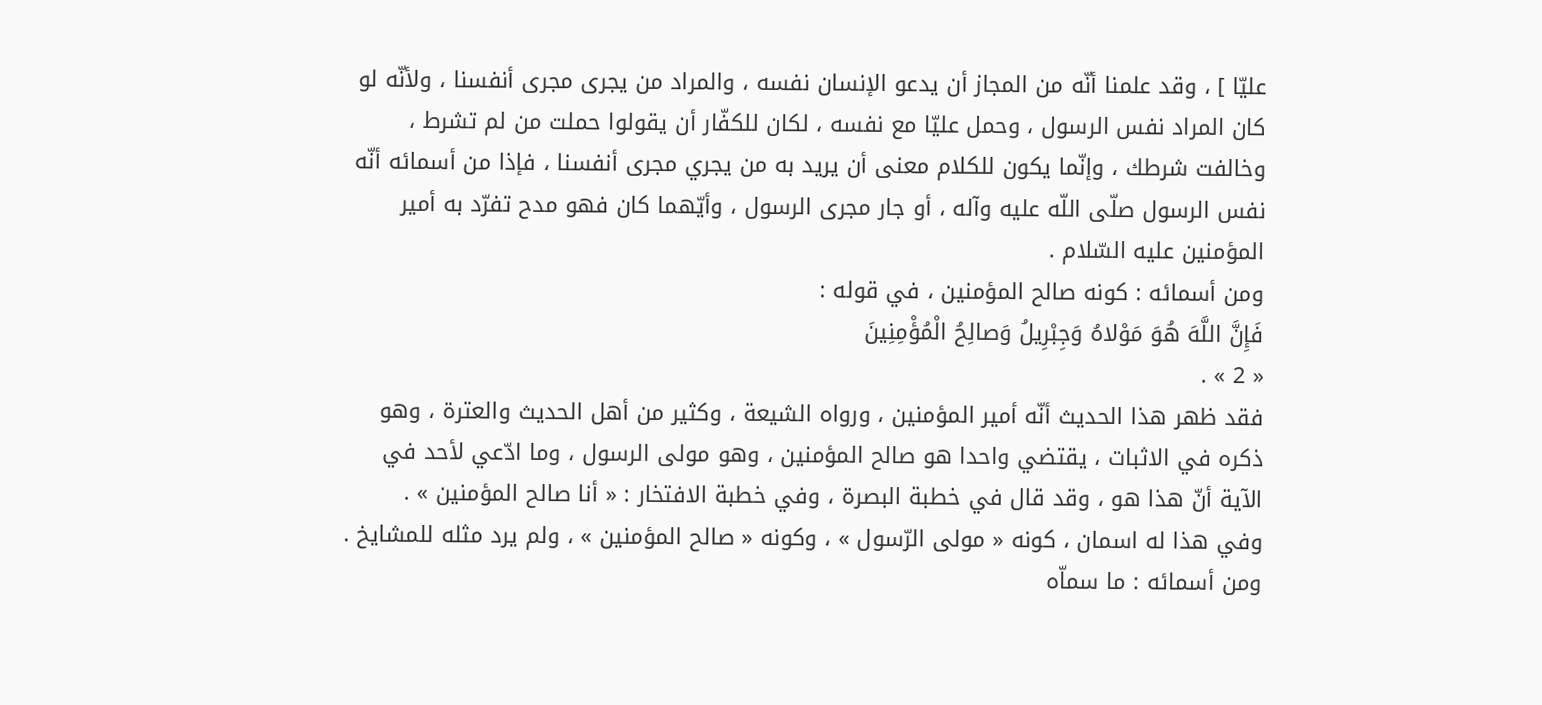عليّا ] ، وقد علمنا أنّه من المجاز أن يدعو الإنسان نفسه ، والمراد من يجرى مجرى أنفسنا ، ولأنّه لو كان المراد نفس الرسول ، وحمل عليّا مع نفسه ، لكان للكفّار أن يقولوا حملت من لم تشرط ، وخالفت شرطك ، وإنّما يكون للكلام معنى أن يريد به من يجري مجرى أنفسنا ، فإذا من أسمائه أنّه نفس الرسول صلّى اللّه عليه وآله ، أو جار مجرى الرسول ، وأيّهما كان فهو مدح تفرّد به أمير المؤمنين عليه السّلام .
ومن أسمائه : كونه صالح المؤمنين ، في قوله :
فَإِنَّ اللَّهَ هُوَ مَوْلاهُ وَجِبْرِيلُ وَصالِحُ الْمُؤْمِنِينَ
« 2 » .
فقد ظهر هذا الحديث أنّه أمير المؤمنين ، ورواه الشيعة ، وكثير من أهل الحديث والعترة ، وهو ذكره في الاثبات ، يقتضي واحدا هو صالح المؤمنين ، وهو مولى الرسول ، وما ادّعي لأحد في الآية أنّ هذا هو ، وقد قال في خطبة البصرة ، وفي خطبة الافتخار : « أنا صالح المؤمنين » .
وفي هذا له اسمان ، كونه « مولى الرّسول » ، وكونه « صالح المؤمنين » ، ولم يرد مثله للمشايخ .
ومن أسمائه : ما سماّه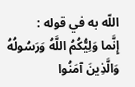اللّه به في قوله :
إِنَّما وَلِيُّكُمُ اللَّهُ وَرَسُولُهُ وَالَّذِينَ آمَنُوا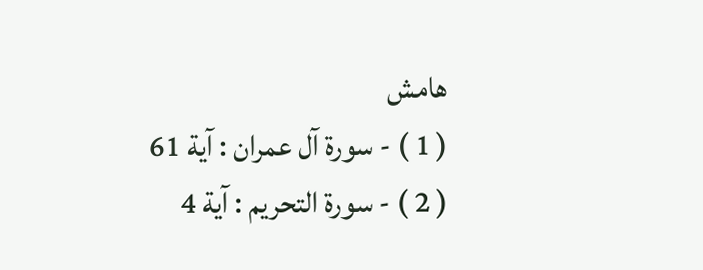هامش
( 1 ) - سورة آل عمران : آية 61
( 2 ) - سورة التحريم : آية 4